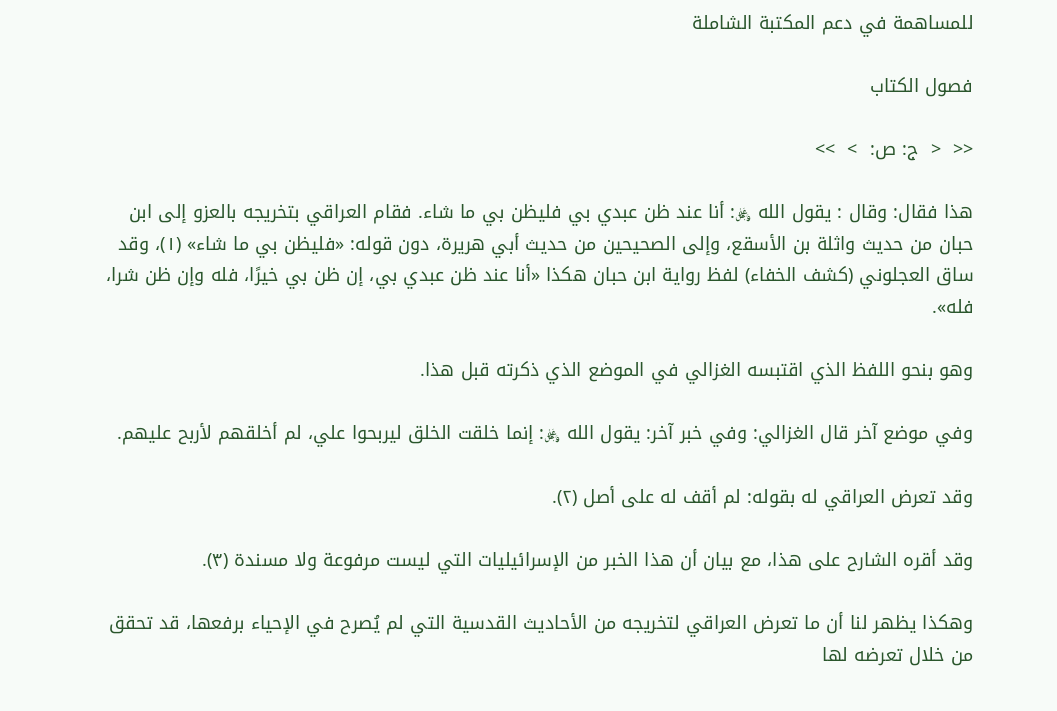للمساهمة في دعم المكتبة الشاملة

فصول الكتاب

<<  <  ج: ص:  >  >>

هذا فقال: وقال : يقول الله ﷿: أنا عند ظن عبدي بي فليظن بي ما شاء. فقام العراقي بتخريجه بالعزو إلى ابن حبان من حديث واثلة بن الأسقع، وإلى الصحيحين من حديث أبي هريرة، دون قوله: «فليظن بي ما شاء» (١)، وقد ساق العجلوني (كشف الخفاء) لفظ رواية ابن حبان هكذا «أنا عند ظن عبدي بي، إن ظن بي خيرًا، فله وإن ظن شرا، فله».

وهو بنحو اللفظ الذي اقتبسه الغزالي في الموضع الذي ذكرته قبل هذا.

وفي موضع آخر قال الغزالي: وفي خبر آخر: يقول الله ﷿: إنما خلقت الخلق ليربحوا علي، لم أخلقهم لأربح عليهم.

وقد تعرض العراقي له بقوله: لم أقف له على أصل (٢).

وقد أقره الشارح على هذا، مع بيان أن هذا الخبر من الإسرائيليات التي ليست مرفوعة ولا مسندة (٣).

وهكذا يظهر لنا أن ما تعرض العراقي لتخريجه من الأحاديث القدسية التي لم يُصرح في الإحياء برفعها، قد تحقق من خلال تعرضه لها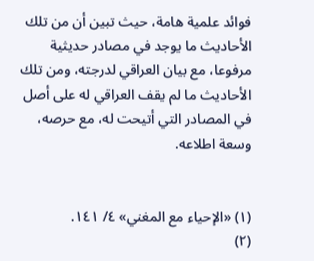فوائد علمية هامة، حيث تبين أن من تلك الأحاديث ما يوجد في مصادر حديثية مرفوعا، مع بيان العراقي لدرجته، ومن تلك الأحاديث ما لم يقف العراقي له على أصل في المصادر التي أتيحت له، مع حرصه، وسعة اطلاعه.


(١) «الإحياء مع المغني» ٤/ ١٤١.
(٢)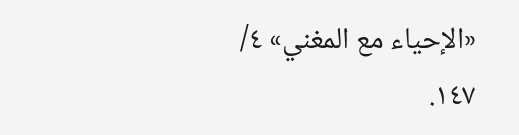«الإحياء مع المغني» ٤/ ١٤٧.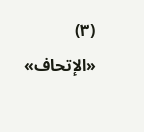(٣) «الإتحاف»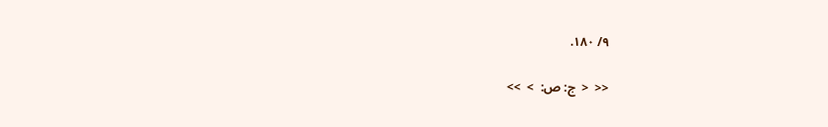٩/ ١٨٠.

<<  <  ج: ص:  >  >>